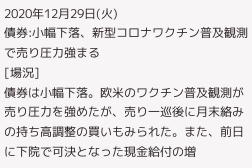2020年12月29日(火)
債券:小幅下落、新型コロナワクチン普及観測で売り圧力強まる
[場況]
債券は小幅下落。欧米のワクチン普及観測が売り圧力を強めたが、売り一巡後に月末絡みの持ち高調整の買いもみられた。また、前日に下院で可決となった現金給付の増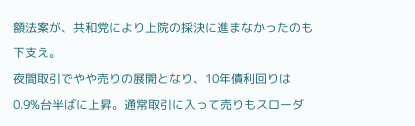額法案が、共和党により上院の採決に進まなかったのも下支え。
夜間取引でやや売りの展開となり、10年債利回りは0.9%台半ばに上昇。通常取引に入って売りもスローダ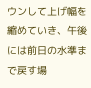ウンして上げ幅を縮めていき、午後には前日の水準まで戻す場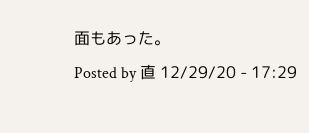面もあった。
Posted by 直 12/29/20 - 17:29